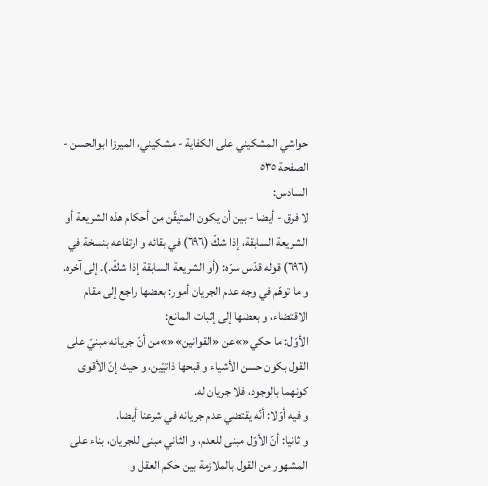حواشي المشكيني علی الكفاية - مشکیني، الميرزا ابوالحسن - الصفحة ٥٣٥
السادس:
لا فرق - أيضا - بين أن يكون المتيقّن من أحكام هذه الشريعة أو الشريعة السابقة، إذا شكّ (٦٩٦) في بقائه و ارتفاعه بنسخة في
(٦٩٦) قوله قدّس سرّه: (أو الشريعة السابقة إذا شكّ.). إلى آخره.
و ما توهّم في وجه عدم الجريان أمور: بعضها راجع إلى مقام الاقتضاء، و بعضها إلى إثبات المانع:
الأوّل: ما حكي«»عن «القوانين»«»من أنّ جريانه مبنيّ على القول بكون حسن الأشياء و قبحها ذاتيّين، و حيث إنّ الأقوى كونهما بالوجود، فلا جريان له.
و فيه أوّلا: أنّه يقتضي عدم جريانه في شرعنا أيضا.
و ثانيا: أنّ الأوّل مبنى للعدم، و الثاني مبنى للجريان، بناء على المشهور من القول بالملازمة بين حكم العقل و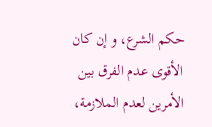حكم الشرع، و إن كان الأقوى عدم الفرق بين الأمرين لعدم الملازمة،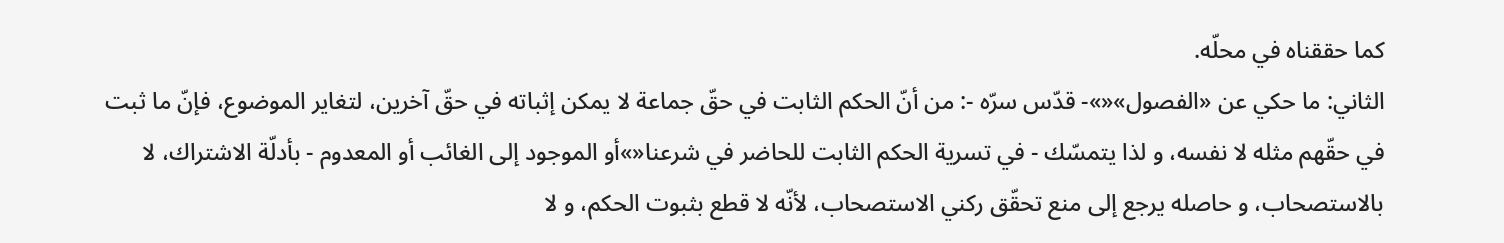كما حققناه في محلّه.
الثاني: ما حكي عن «الفصول»«»- قدّس سرّه -: من أنّ الحكم الثابت في حقّ جماعة لا يمكن إثباته في حقّ آخرين، لتغاير الموضوع، فإنّ ما ثبت في حقّهم مثله لا نفسه، و لذا يتمسّك - في تسرية الحكم الثابت للحاضر في شرعنا«»أو الموجود إلى الغائب أو المعدوم - بأدلّة الاشتراك، لا بالاستصحاب، و حاصله يرجع إلى منع تحقّق ركني الاستصحاب، لأنّه لا قطع بثبوت الحكم، و لا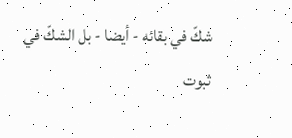شكّ في بقائه - أيضا - بل الشكّ في ثبوت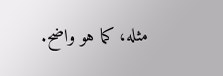مثله، كما هو واضح.